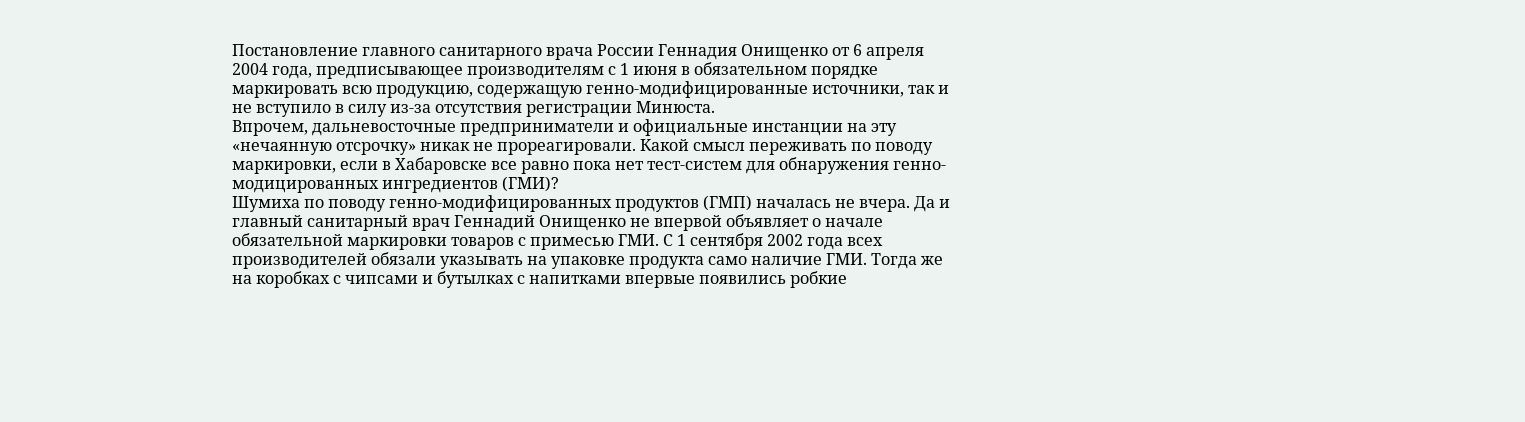Постановление главного санитарного врача России Геннадия Онищенко от 6 апреля 2004 года, предписывающее производителям с 1 июня в обязательном порядке маркировать всю продукцию, содержащую генно-модифицированные источники, так и не вступило в силу из-за отсутствия регистрации Минюста.
Впрочем, дальневосточные предприниматели и официальные инстанции на эту «нечаянную отсрочку» никак не прореагировали. Какой смысл переживать по поводу маркировки, если в Хабаровске все равно пока нет тест-систем для обнаружения генно-модицированных ингредиентов (ГМИ)?
Шумиха по поводу генно-модифицированных продуктов (ГМП) началась не вчера. Да и главный санитарный врач Геннадий Онищенко не впервой объявляет о начале обязательной маркировки товаров с примесью ГМИ. С 1 сентября 2002 года всех производителей обязали указывать на упаковке продукта само наличие ГМИ. Тогда же на коробках с чипсами и бутылках с напитками впервые появились робкие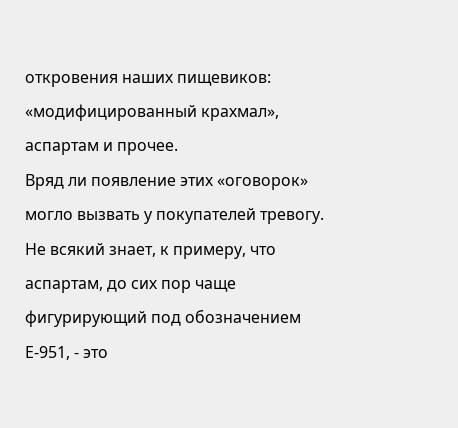откровения наших пищевиков: «модифицированный крахмал», аспартам и прочее.
Вряд ли появление этих «оговорок» могло вызвать у покупателей тревогу. Не всякий знает, к примеру, что аспартам, до сих пор чаще фигурирующий под обозначением Е-951, - это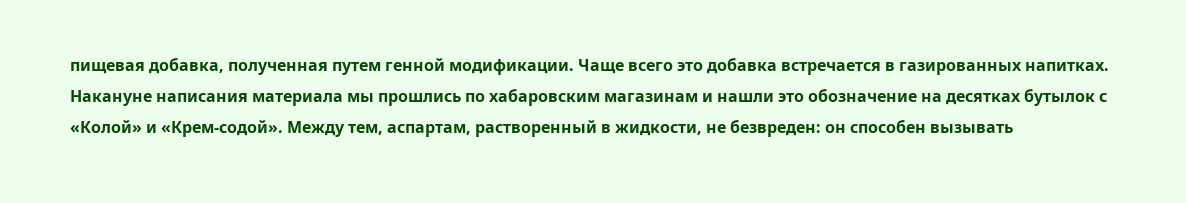пищевая добавка, полученная путем генной модификации. Чаще всего это добавка встречается в газированных напитках. Накануне написания материала мы прошлись по хабаровским магазинам и нашли это обозначение на десятках бутылок с «Колой» и «Крем-содой». Между тем, аспартам, растворенный в жидкости, не безвреден: он способен вызывать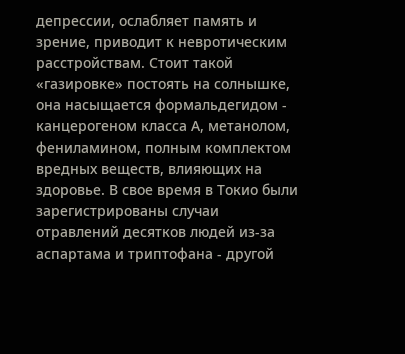депрессии, ослабляет память и зрение, приводит к невротическим расстройствам. Стоит такой «газировке» постоять на солнышке, она насыщается формальдегидом - канцерогеном класса А, метанолом, фениламином, полным комплектом вредных веществ, влияющих на здоровье. В свое время в Токио были зарегистрированы случаи отравлений десятков людей из-за аспартама и триптофана - другой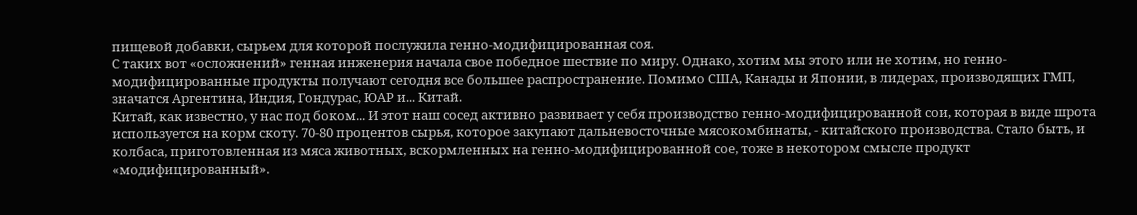пищевой добавки, сырьем для которой послужила генно-модифицированная соя.
С таких вот «осложнений» генная инженерия начала свое победное шествие по миру. Однако, хотим мы этого или не хотим, но генно-модифицированные продукты получают сегодня все большее распространение. Помимо США, Канады и Японии, в лидерах, производящих ГМП, значатся Аргентина, Индия, Гондурас, ЮАР и... Китай.
Китай, как известно, у нас под боком... И этот наш сосед активно развивает у себя производство генно-модифицированной сои, которая в виде шрота используется на корм скоту. 70-80 процентов сырья, которое закупают дальневосточные мясокомбинаты, - китайского производства. Стало быть, и колбаса, приготовленная из мяса животных, вскормленных на генно-модифицированной сое, тоже в некотором смысле продукт «модифицированный».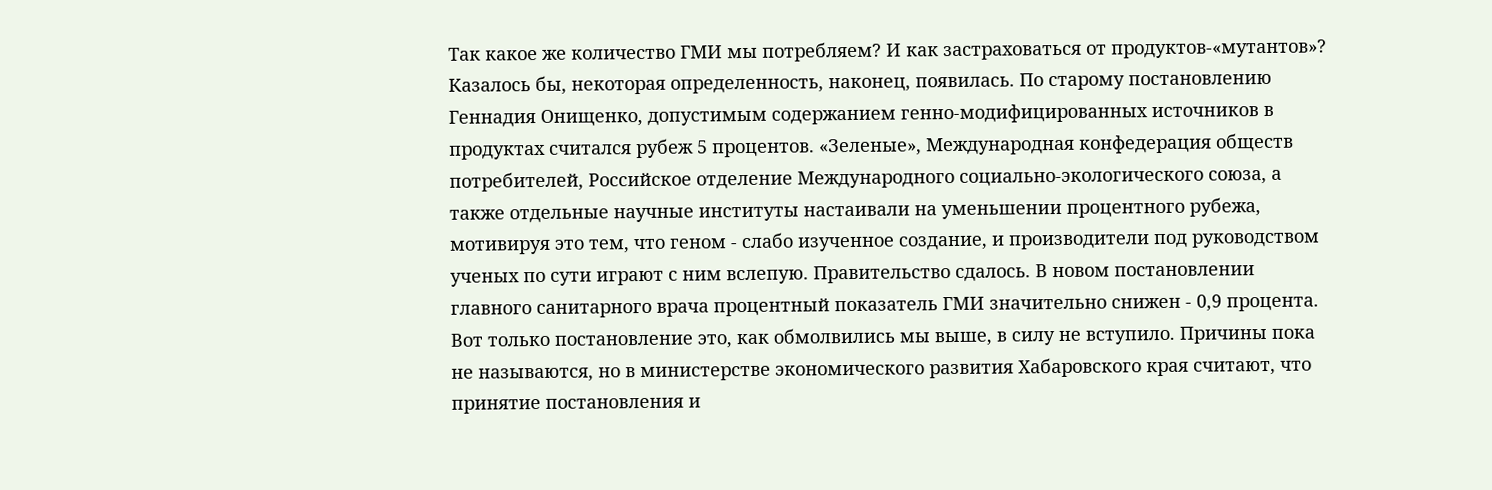Так какое же количество ГМИ мы потребляем? И как застраховаться от продуктов-«мутантов»?
Казалось бы, некоторая определенность, наконец, появилась. По старому постановлению Геннадия Онищенко, допустимым содержанием генно-модифицированных источников в продуктах считался рубеж 5 процентов. «Зеленые», Международная конфедерация обществ потребителей, Российское отделение Международного социально-экологического союза, а также отдельные научные институты настаивали на уменьшении процентного рубежа, мотивируя это тем, что геном - слабо изученное создание, и производители под руководством ученых по сути играют с ним вслепую. Правительство сдалось. В новом постановлении главного санитарного врача процентный показатель ГМИ значительно снижен - 0,9 процента.
Вот только постановление это, как обмолвились мы выше, в силу не вступило. Причины пока не называются, но в министерстве экономического развития Хабаровского края считают, что принятие постановления и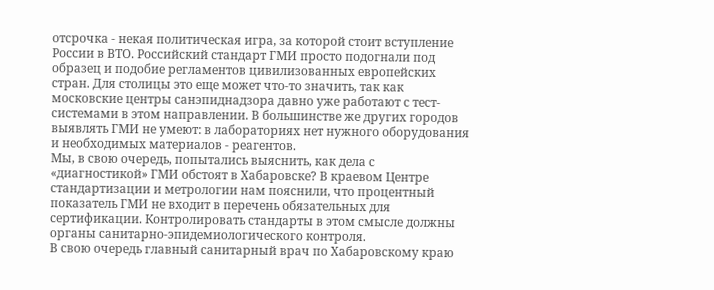отсрочка - некая политическая игра, за которой стоит вступление России в ВТО. Российский стандарт ГМИ просто подогнали под образец и подобие регламентов цивилизованных европейских стран. Для столицы это еще может что-то значить, так как московские центры санэпиднадзора давно уже работают с тест-системами в этом направлении. В большинстве же других городов выявлять ГМИ не умеют: в лабораториях нет нужного оборудования и необходимых материалов - реагентов.
Мы, в свою очередь, попытались выяснить, как дела с «диагностикой» ГМИ обстоят в Хабаровске? В краевом Центре стандартизации и метрологии нам пояснили, что процентный показатель ГМИ не входит в перечень обязательных для сертификации. Контролировать стандарты в этом смысле должны органы санитарно-эпидемиологического контроля.
В свою очередь главный санитарный врач по Хабаровскому краю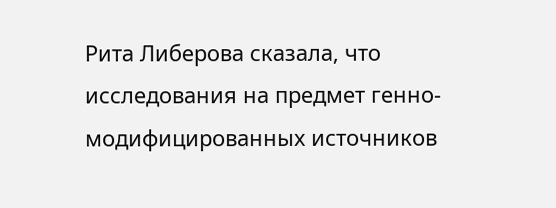Рита Либерова сказала, что исследования на предмет генно-модифицированных источников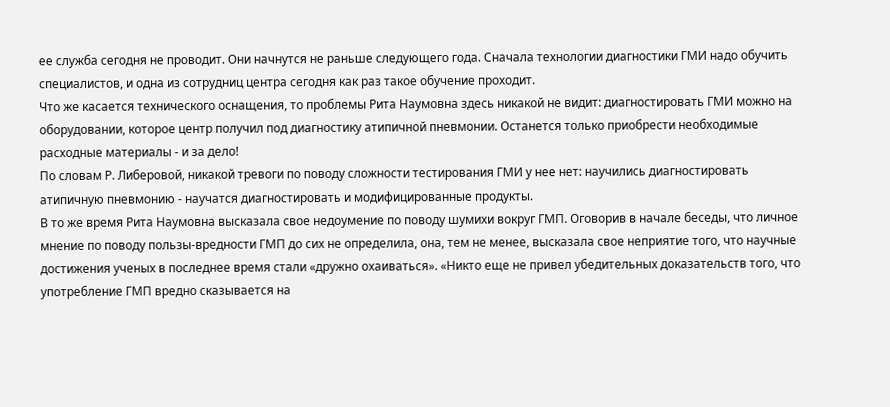ее служба сегодня не проводит. Они начнутся не раньше следующего года. Сначала технологии диагностики ГМИ надо обучить специалистов, и одна из сотрудниц центра сегодня как раз такое обучение проходит.
Что же касается технического оснащения, то проблемы Рита Наумовна здесь никакой не видит: диагностировать ГМИ можно на оборудовании, которое центр получил под диагностику атипичной пневмонии. Останется только приобрести необходимые расходные материалы - и за дело!
По словам Р. Либеровой, никакой тревоги по поводу сложности тестирования ГМИ у нее нет: научились диагностировать атипичную пневмонию - научатся диагностировать и модифицированные продукты.
В то же время Рита Наумовна высказала свое недоумение по поводу шумихи вокруг ГМП. Оговорив в начале беседы, что личное мнение по поводу пользы-вредности ГМП до сих не определила, она, тем не менее, высказала свое неприятие того, что научные достижения ученых в последнее время стали «дружно охаиваться». «Никто еще не привел убедительных доказательств того, что употребление ГМП вредно сказывается на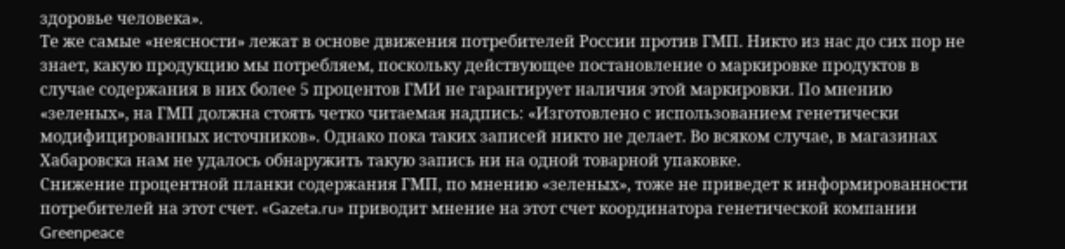здоровье человека».
Те же самые «неясности» лежат в основе движения потребителей России против ГМП. Никто из нас до сих пор не знает, какую продукцию мы потребляем, поскольку действующее постановление о маркировке продуктов в случае содержания в них более 5 процентов ГМИ не гарантирует наличия этой маркировки. По мнению «зеленых», на ГМП должна стоять четко читаемая надпись: «Изготовлено с использованием генетически модифицированных источников». Однако пока таких записей никто не делает. Во всяком случае, в магазинах Хабаровска нам не удалось обнаружить такую запись ни на одной товарной упаковке.
Снижение процентной планки содержания ГМП, по мнению «зеленых», тоже не приведет к информированности потребителей на этот счет. «Gazeta.ru» приводит мнение на этот счет координатора генетической компании Greenpeace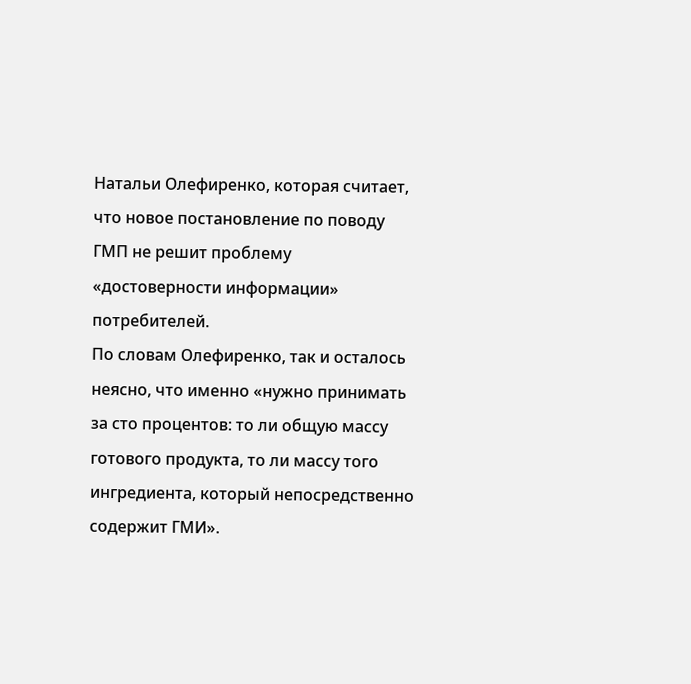Натальи Олефиренко, которая считает, что новое постановление по поводу ГМП не решит проблему «достоверности информации» потребителей.
По словам Олефиренко, так и осталось неясно, что именно «нужно принимать за сто процентов: то ли общую массу готового продукта, то ли массу того ингредиента, который непосредственно содержит ГМИ».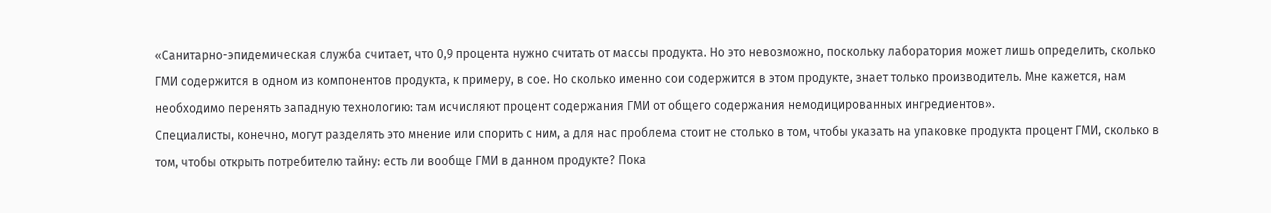«Санитарно-эпидемическая служба считает, что 0,9 процента нужно считать от массы продукта. Но это невозможно, поскольку лаборатория может лишь определить, сколько ГМИ содержится в одном из компонентов продукта, к примеру, в сое. Но сколько именно сои содержится в этом продукте, знает только производитель. Мне кажется, нам необходимо перенять западную технологию: там исчисляют процент содержания ГМИ от общего содержания немодицированных ингредиентов».
Специалисты, конечно, могут разделять это мнение или спорить с ним, а для нас проблема стоит не столько в том, чтобы указать на упаковке продукта процент ГМИ, сколько в том, чтобы открыть потребителю тайну: есть ли вообще ГМИ в данном продукте? Пока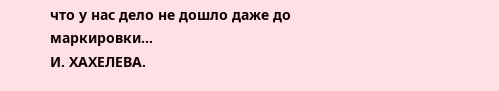что у нас дело не дошло даже до маркировки...
И. ХАХЕЛЕВА.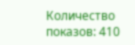Количество показов: 410